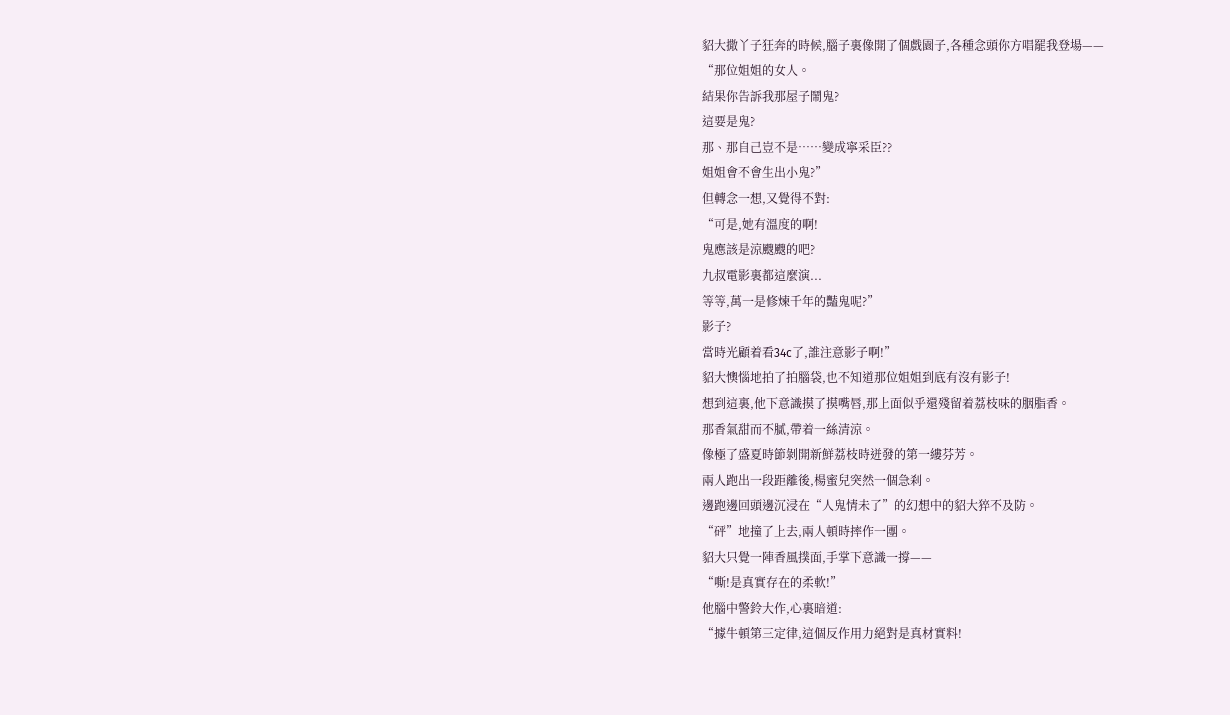貂大撒丫子狂奔的時候,腦子裏像開了個戲園子,各種念頭你方唱罷我登場——
“那位姐姐的女人。
結果你告訴我那屋子鬧鬼?
這要是鬼?
那、那自己豈不是……變成寧采臣??
姐姐會不會生出小鬼?”
但轉念一想,又覺得不對:
“可是,她有溫度的啊!
鬼應該是涼颼颼的吧?
九叔電影裏都這麼演...
等等,萬一是修煉千年的豔鬼呢?”
影子?
當時光顧着看34c了,誰注意影子啊!”
貂大懊惱地拍了拍腦袋,也不知道那位姐姐到底有沒有影子!
想到這裏,他下意識摸了摸嘴唇,那上面似乎還殘留着荔枝味的胭脂香。
那香氣甜而不膩,帶着一絲清涼。
像極了盛夏時節剝開新鮮荔枝時迸發的第一縷芬芳。
兩人跑出一段距離後,楊蜜兒突然一個急刹。
邊跑邊回頭邊沉浸在“人鬼情未了”的幻想中的貂大猝不及防。
“砰”地撞了上去,兩人頓時摔作一團。
貂大只覺一陣香風撲面,手掌下意識一撐——
“嘶!是真實存在的柔軟!”
他腦中警鈴大作,心裏暗道:
“據牛頓第三定律,這個反作用力絕對是真材實料!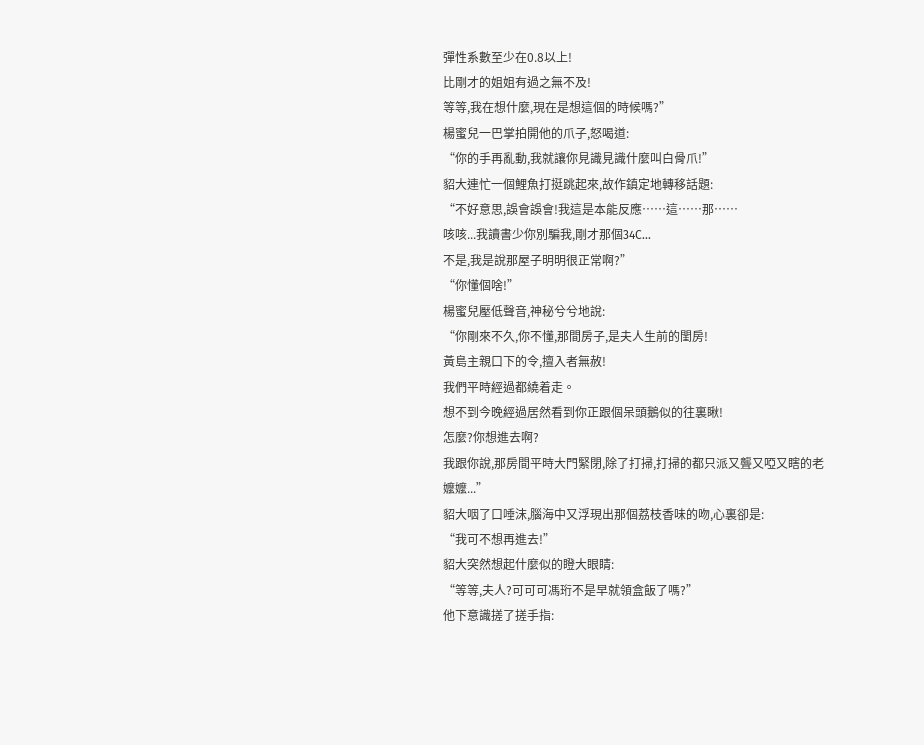彈性系數至少在0.8以上!
比剛才的姐姐有過之無不及!
等等,我在想什麼,現在是想這個的時候嗎?”
楊蜜兒一巴掌拍開他的爪子,怒喝道:
“你的手再亂動,我就讓你見識見識什麼叫白骨爪!”
貂大連忙一個鯉魚打挺跳起來,故作鎮定地轉移話題:
“不好意思,誤會誤會!我這是本能反應……這……那……
咳咳...我讀書少你別騙我,剛才那個34C...
不是,我是說那屋子明明很正常啊?”
“你懂個啥!”
楊蜜兒壓低聲音,神秘兮兮地說:
“你剛來不久,你不懂,那間房子,是夫人生前的閨房!
黃島主親口下的令,擅入者無赦!
我們平時經過都繞着走。
想不到今晚經過居然看到你正跟個呆頭鵝似的往裏瞅!
怎麼?你想進去啊?
我跟你說,那房間平時大門緊閉,除了打掃,打掃的都只派又聾又啞又瞎的老嬤嬤...”
貂大咽了口唾沫,腦海中又浮現出那個荔枝香味的吻,心裏卻是:
“我可不想再進去!”
貂大突然想起什麼似的瞪大眼睛:
“等等,夫人?可可可馮珩不是早就領盒飯了嗎?”
他下意識搓了搓手指: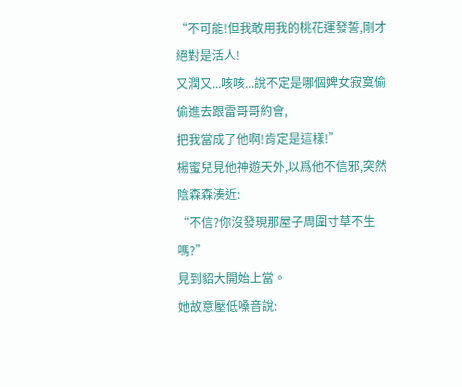“不可能!但我敢用我的桃花運發誓,剛才絕對是活人!
又潤又...咳咳...說不定是哪個婢女寂寞偷偷進去跟雷哥哥約會,
把我當成了他啊!肯定是這樣!”
楊蜜兒見他神遊天外,以爲他不信邪,突然陰森森湊近:
“不信?你沒發現那屋子周圍寸草不生嗎?”
見到貂大開始上當。
她故意壓低嗓音說: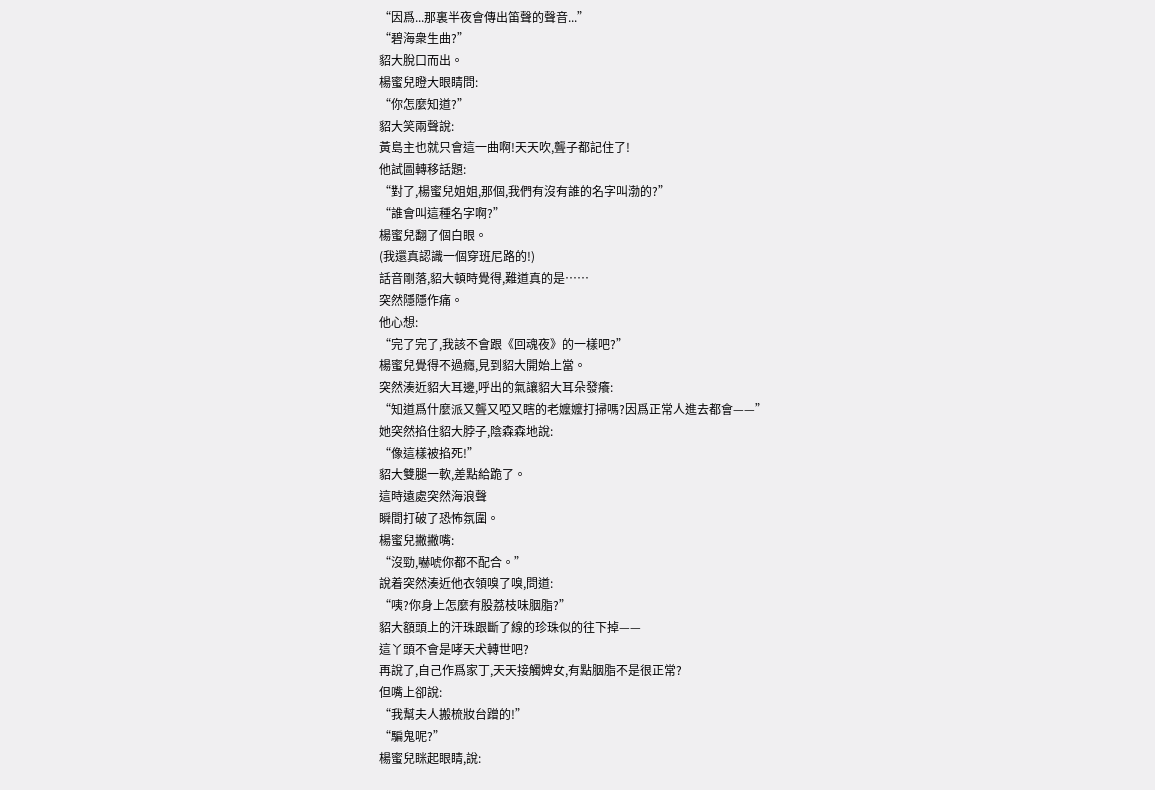“因爲...那裏半夜會傳出笛聲的聲音...”
“碧海衆生曲?”
貂大脫口而出。
楊蜜兒瞪大眼睛問:
“你怎麼知道?”
貂大笑兩聲說:
黃島主也就只會這一曲啊!天天吹,聾子都記住了!
他試圖轉移話題:
“對了,楊蜜兒姐姐,那個,我們有沒有誰的名字叫渤的?”
“誰會叫這種名字啊?”
楊蜜兒翻了個白眼。
(我還真認識一個穿班尼路的!)
話音剛落,貂大頓時覺得,難道真的是……
突然隱隱作痛。
他心想:
“完了完了,我該不會跟《回魂夜》的一樣吧?”
楊蜜兒覺得不過癮,見到貂大開始上當。
突然湊近貂大耳邊,呼出的氣讓貂大耳朵發癢:
“知道爲什麼派又聾又啞又瞎的老嬤嬤打掃嗎?因爲正常人進去都會——”
她突然掐住貂大脖子,陰森森地說:
“像這樣被掐死!”
貂大雙腿一軟,差點給跪了。
這時遠處突然海浪聲
瞬間打破了恐怖氛圍。
楊蜜兒撇撇嘴:
“沒勁,嚇唬你都不配合。”
說着突然湊近他衣領嗅了嗅,問道:
“咦?你身上怎麼有股荔枝味胭脂?”
貂大額頭上的汗珠跟斷了線的珍珠似的往下掉——
這丫頭不會是哮天犬轉世吧?
再說了,自己作爲家丁,天天接觸婢女,有點胭脂不是很正常?
但嘴上卻說:
“我幫夫人搬梳妝台蹭的!”
“騙鬼呢?”
楊蜜兒眯起眼睛,說: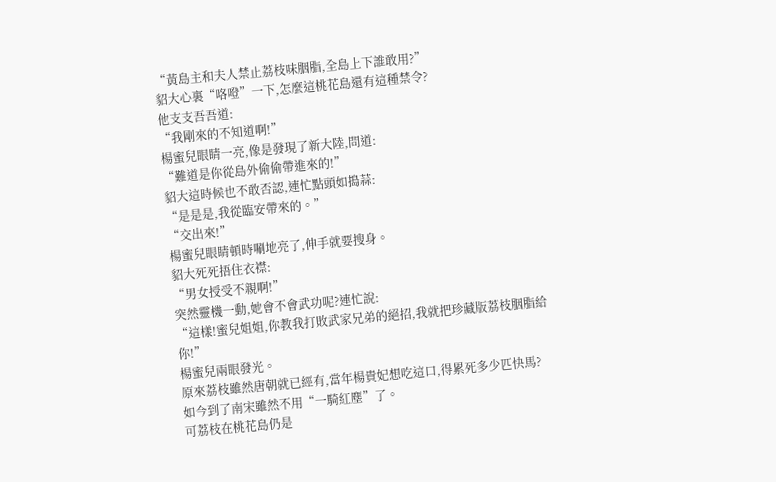“黃島主和夫人禁止荔枝味胭脂,全島上下誰敢用?”
貂大心裏“咯噔”一下,怎麼這桃花島還有這種禁令?
他支支吾吾道:
“我剛來的不知道啊!”
楊蜜兒眼睛一亮,像是發現了新大陸,問道:
“難道是你從島外偷偷帶進來的!”
貂大這時候也不敢否認,連忙點頭如搗蒜:
“是是是,我從臨安帶來的。”
“交出來!”
楊蜜兒眼睛頓時唰地亮了,伸手就要搜身。
貂大死死捂住衣襟:
“男女授受不親啊!”
突然靈機一動,她會不會武功呢?連忙說:
“這樣!蜜兒姐姐,你教我打敗武家兄弟的絕招,我就把珍藏版荔枝胭脂給你!”
楊蜜兒兩眼發光。
原來荔枝雖然唐朝就已經有,當年楊貴妃想吃這口,得累死多少匹快馬?
如今到了南宋雖然不用“一騎紅塵”了。
可荔枝在桃花島仍是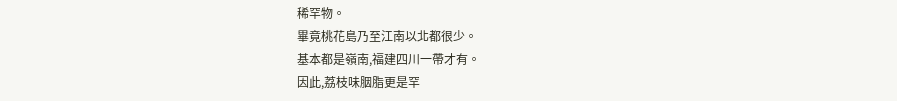稀罕物。
畢竟桃花島乃至江南以北都很少。
基本都是嶺南,福建四川一帶才有。
因此,荔枝味胭脂更是罕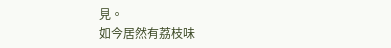見。
如今居然有荔枝味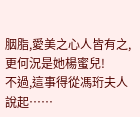胭脂,愛美之心人皆有之,更何況是她楊蜜兒!
不過,這事得從馮珩夫人說起……